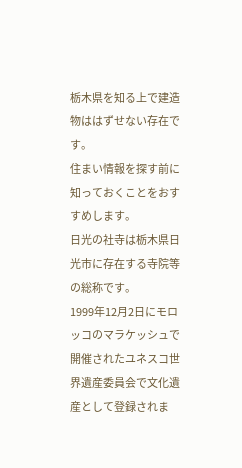栃木県を知る上で建造物ははずせない存在です。
住まい情報を探す前に知っておくことをおすすめします。
日光の社寺は栃木県日光市に存在する寺院等の総称です。
1999年12月2日にモロッコのマラケッシュで開催されたユネスコ世界遺産委員会で文化遺産として登録されま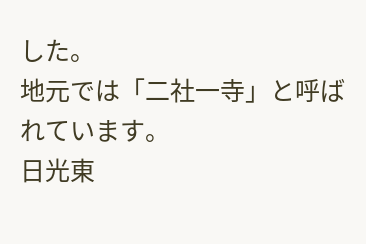した。
地元では「二社一寺」と呼ばれています。
日光東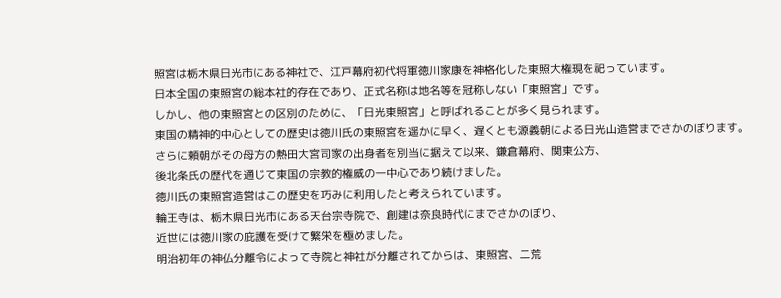照宮は栃木県日光市にある神社で、江戸幕府初代将軍徳川家康を神格化した東照大権現を祀っています。
日本全国の東照宮の総本社的存在であり、正式名称は地名等を冠称しない「東照宮」です。
しかし、他の東照宮との区別のために、「日光東照宮」と呼ばれることが多く見られます。
東国の精神的中心としての歴史は徳川氏の東照宮を遥かに早く、遅くとも源義朝による日光山造営までさかのぼります。
さらに頼朝がその母方の熱田大宮司家の出身者を別当に据えて以来、鎌倉幕府、関東公方、
後北条氏の歴代を通じて東国の宗教的権威の一中心であり続けました。
徳川氏の東照宮造営はこの歴史を巧みに利用したと考えられています。
輪王寺は、栃木県日光市にある天台宗寺院で、創建は奈良時代にまでさかのぼり、
近世には徳川家の庇護を受けて繁栄を極めました。
明治初年の神仏分離令によって寺院と神社が分離されてからは、東照宮、二荒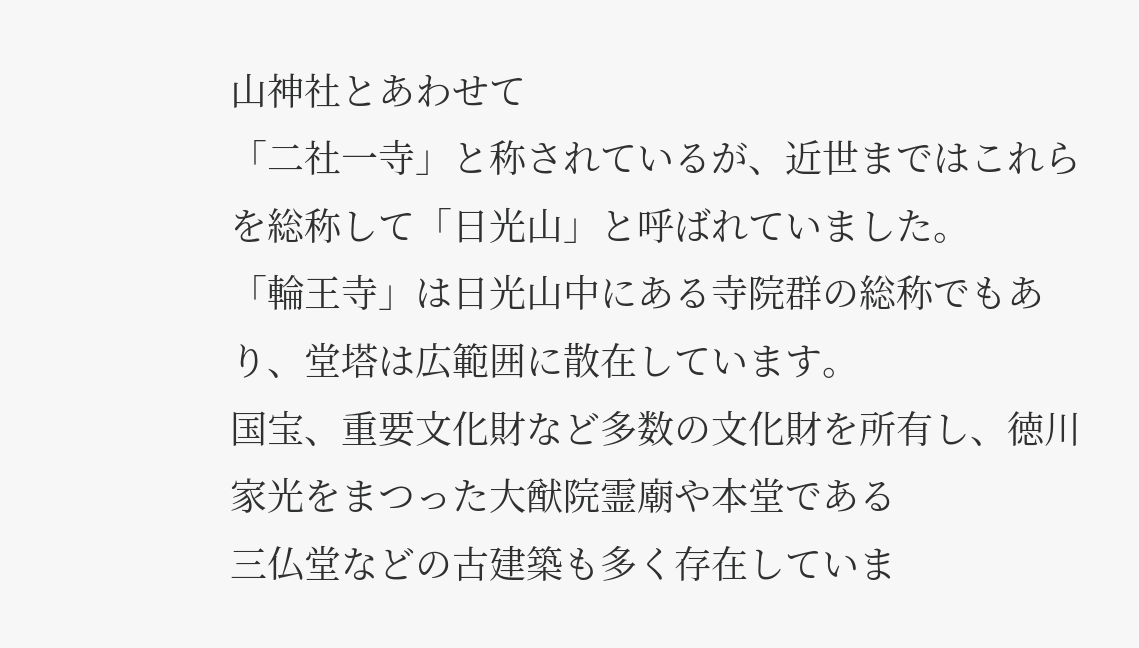山神社とあわせて
「二社一寺」と称されているが、近世まではこれらを総称して「日光山」と呼ばれていました。
「輪王寺」は日光山中にある寺院群の総称でもあり、堂塔は広範囲に散在しています。
国宝、重要文化財など多数の文化財を所有し、徳川家光をまつった大猷院霊廟や本堂である
三仏堂などの古建築も多く存在していま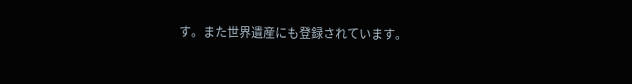す。また世界遺産にも登録されています。